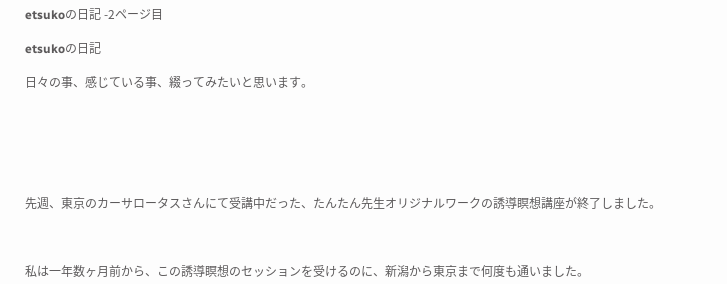etsukoの日記 -2ページ目

etsukoの日記

日々の事、感じている事、綴ってみたいと思います。






先週、東京のカーサロータスさんにて受講中だった、たんたん先生オリジナルワークの誘導瞑想講座が終了しました。



私は一年数ヶ月前から、この誘導瞑想のセッションを受けるのに、新潟から東京まで何度も通いました。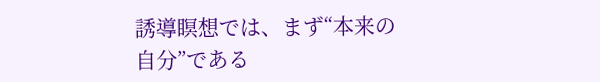誘導瞑想では、まず“本来の自分”である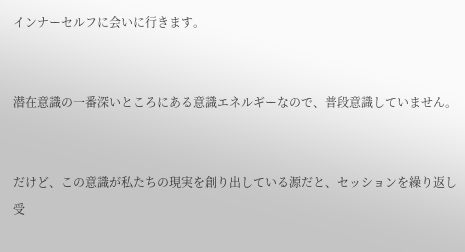インナーセルフに会いに行きます。


潜在意識の一番深いところにある意識エネルギーなので、普段意識していません。


だけど、この意識が私たちの現実を創り出している源だと、セッションを繰り返し受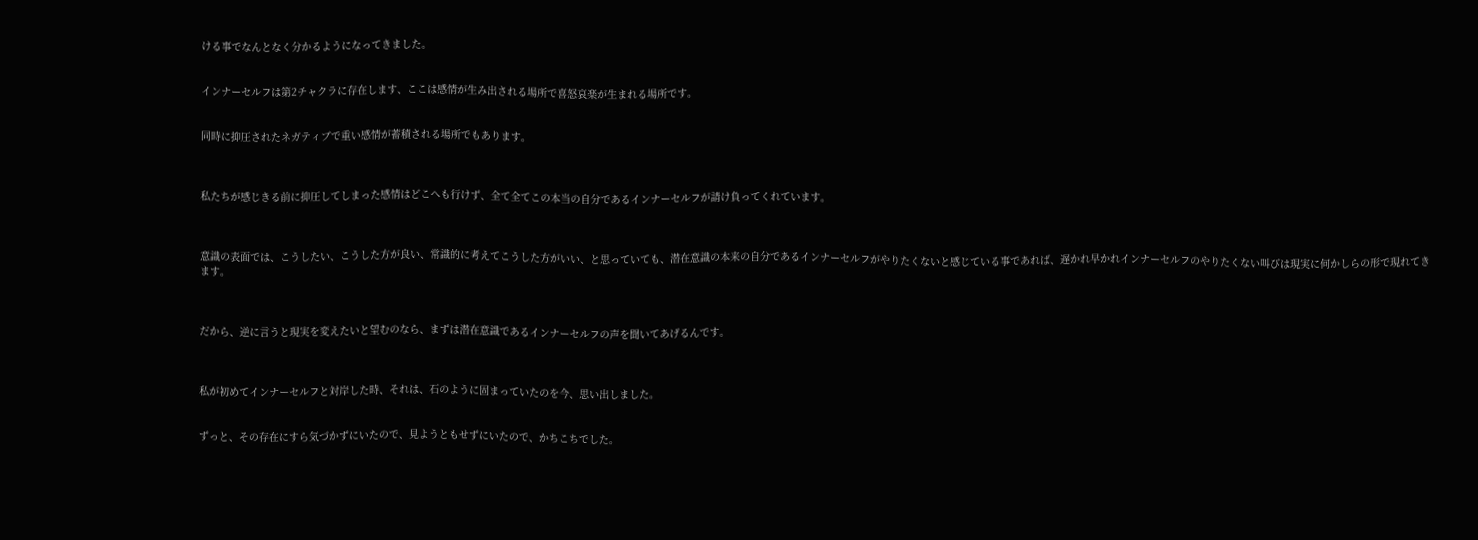ける事でなんとなく分かるようになってきました。


インナーセルフは第2チャクラに存在します、ここは感情が生み出される場所で喜怒哀楽が生まれる場所です。


同時に抑圧されたネガティブで重い感情が蓄積される場所でもあります。



私たちが感じきる前に抑圧してしまった感情はどこへも行けず、全て全てこの本当の自分であるインナーセルフが請け負ってくれています。



意識の表面では、こうしたい、こうした方が良い、常識的に考えてこうした方がいい、と思っていても、潜在意識の本来の自分であるインナーセルフがやりたくないと感じている事であれば、遅かれ早かれインナーセルフのやりたくない叫びは現実に何かしらの形で現れてきます。



だから、逆に言うと現実を変えたいと望むのなら、まずは潜在意識であるインナーセルフの声を聞いてあげるんです。



私が初めてインナーセルフと対岸した時、それは、石のように固まっていたのを今、思い出しました。


ずっと、その存在にすら気づかずにいたので、見ようともせずにいたので、かちこちでした。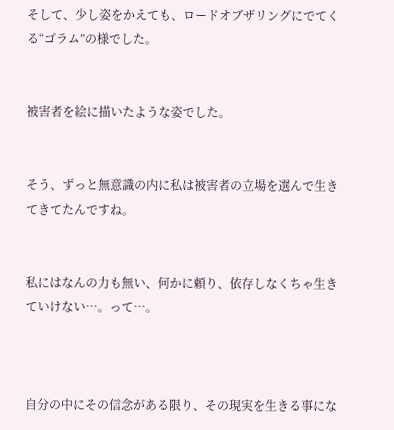そして、少し姿をかえても、ロードオブザリングにでてくる“ゴラム”の様でした。


被害者を絵に描いたような姿でした。


そう、ずっと無意識の内に私は被害者の立場を選んで生きてきてたんですね。


私にはなんの力も無い、何かに頼り、依存しなくちゃ生きていけない…。って…。



自分の中にその信念がある限り、その現実を生きる事にな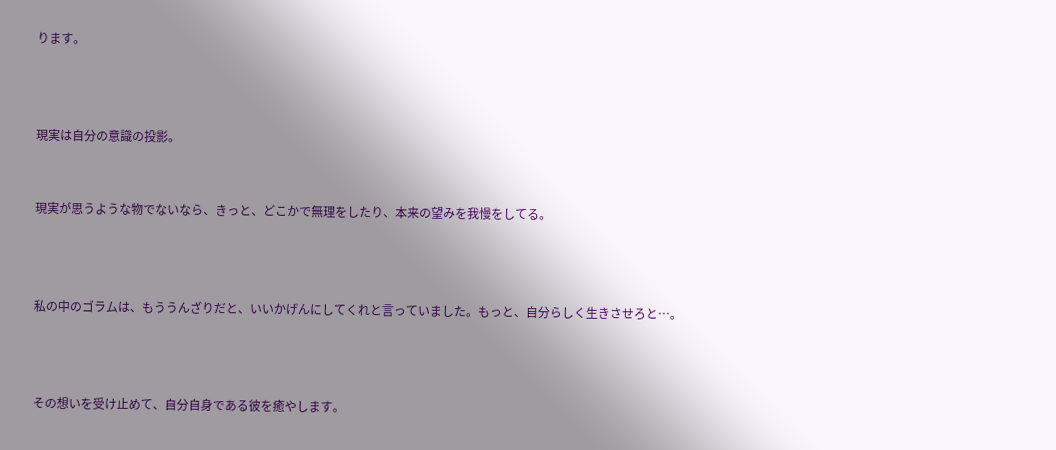ります。



現実は自分の意識の投影。


現実が思うような物でないなら、きっと、どこかで無理をしたり、本来の望みを我慢をしてる。



私の中のゴラムは、もううんざりだと、いいかげんにしてくれと言っていました。もっと、自分らしく生きさせろと…。



その想いを受け止めて、自分自身である彼を癒やします。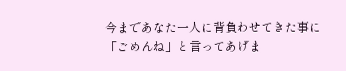今まであなた一人に背負わせてきた事に「ごめんね」と言ってあげま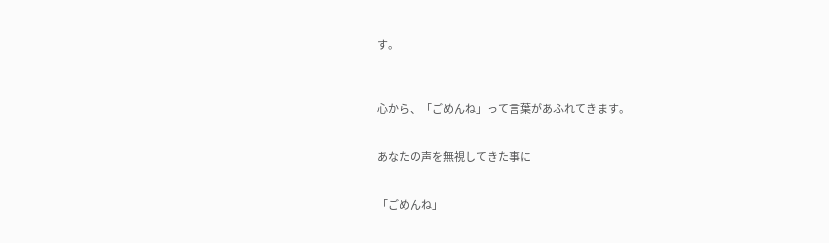す。



心から、「ごめんね」って言葉があふれてきます。


あなたの声を無視してきた事に


「ごめんね」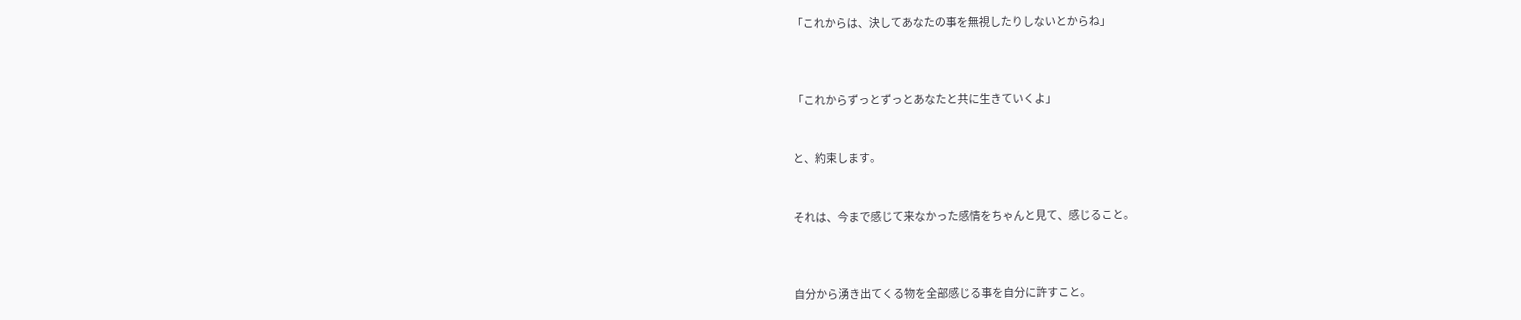「これからは、決してあなたの事を無視したりしないとからね」



「これからずっとずっとあなたと共に生きていくよ」


と、約束します。


それは、今まで感じて来なかった感情をちゃんと見て、感じること。



自分から湧き出てくる物を全部感じる事を自分に許すこと。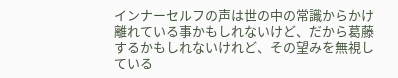インナーセルフの声は世の中の常識からかけ離れている事かもしれないけど、だから葛藤するかもしれないけれど、その望みを無視している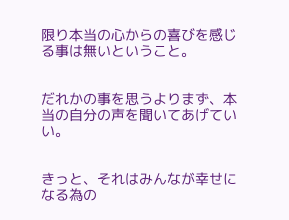限り本当の心からの喜びを感じる事は無いということ。


だれかの事を思うよりまず、本当の自分の声を聞いてあげていい。


きっと、それはみんなが幸せになる為の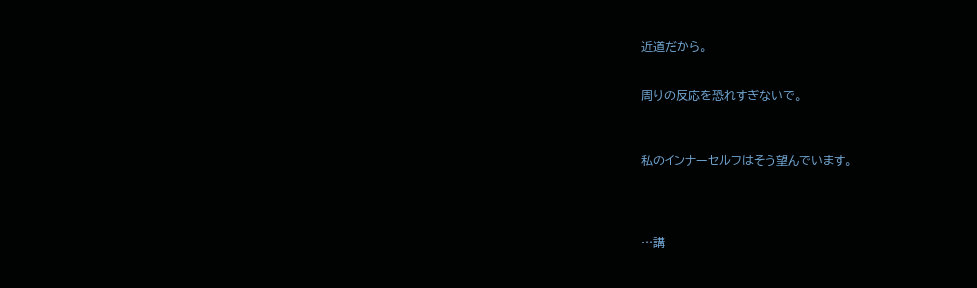近道だから。


周りの反応を恐れすぎないで。



私のインナーセルフはそう望んでいます。




…講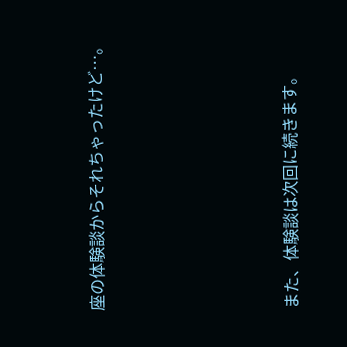座の体験談からそれちゃったけど…。





また、体験談は次回に続きます。